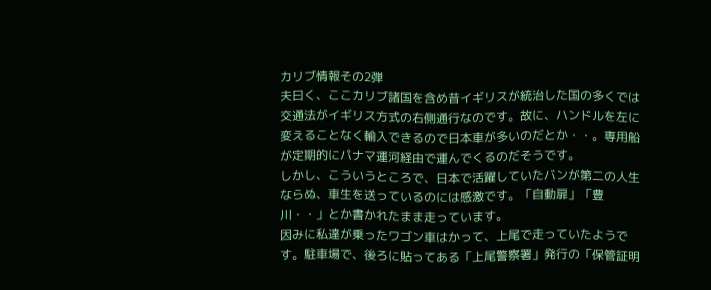カリブ情報その2弾
夫曰く、ここカリブ諸国を含め昔イギリスが統治した国の多くでは交通法がイギリス方式の右側通行なのです。故に、ハンドルを左に変えることなく輸入できるので日本車が多いのだとか・・。専用船が定期的にパナマ運河経由で運んでくるのだそうです。
しかし、こういうところで、日本で活躍していたバンが第二の人生ならぬ、車生を送っているのには感激です。「自動扉」「豊川・・」とか書かれたまま走っています。
因みに私達が乗ったワゴン車はかって、上尾で走っていたようです。駐車場で、後ろに貼ってある「上尾警察署」発行の「保管証明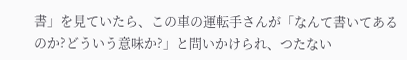書」を見ていたら、この車の運転手さんが「なんて書いてあるのか?どういう意味か?」と問いかけられ、つたない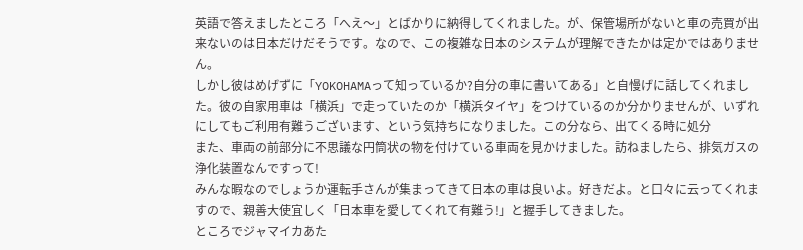英語で答えましたところ「へえ〜」とばかりに納得してくれました。が、保管場所がないと車の売買が出来ないのは日本だけだそうです。なので、この複雑な日本のシステムが理解できたかは定かではありません。
しかし彼はめげずに「YOKOHAMAって知っているか?自分の車に書いてある」と自慢げに話してくれました。彼の自家用車は「横浜」で走っていたのか「横浜タイヤ」をつけているのか分かりませんが、いずれにしてもご利用有難うございます、という気持ちになりました。この分なら、出てくる時に処分
また、車両の前部分に不思議な円筒状の物を付けている車両を見かけました。訪ねましたら、排気ガスの浄化装置なんですって!
みんな暇なのでしょうか運転手さんが集まってきて日本の車は良いよ。好きだよ。と口々に云ってくれますので、親善大使宜しく「日本車を愛してくれて有難う!」と握手してきました。
ところでジャマイカあた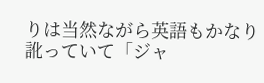りは当然ながら英語もかなり訛っていて「ジャ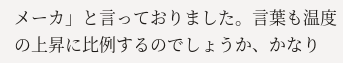メーカ」と言っておりました。言葉も温度の上昇に比例するのでしょうか、かなり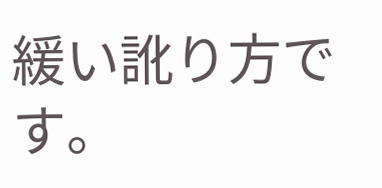緩い訛り方です。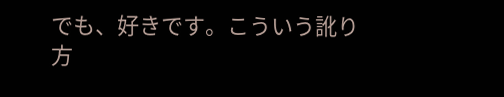でも、好きです。こういう訛り方